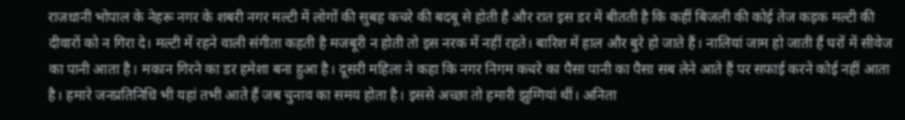राजधानी भोपाल के नेहरू नगर के शबरी नगर मल्टी में लोगों की सुबह कचरे की बदबू से होती है और रात इस डर में बीतती है कि कहीं बिजली की कोई तेज कड़क मल्टी की दीवारों को न गिरा दे। मल्टी में रहने वाली संगीता कहती है मजबूरी न होती तो इस नरक में नहीं रहते। बारिश में हाल और बुरे हो जाते हैं। नालियां जाम हो जाती हैं घरों में सीवेज का पानी आता है। मकान गिरने का डर हमेशा बना हुआ है। दूसरी महिला ने कहा कि नगर निगम कचरे का पैसा पानी का पैसा सब लेने आते हैं पर सफाई करने कोई नहीं आता है। हमारे जनप्रतिनिधि भी यहां तभी आते हैं जब चुनाव का समय होता है। इससे अच्छा तो हमारी झुग्गियां थीं। अनिता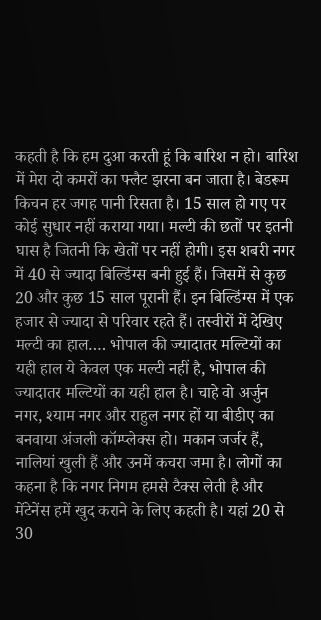कहती है कि हम दुआ करती हूं कि बारिश न हो। बारिश में मेरा दो कमरों का फ्लैट झरना बन जाता है। बेडरूम किचन हर जगह पानी रिसता है। 15 साल हो गए पर कोई सुधार नहीं कराया गया। मल्टी की छतों पर इतनी घास है जितनी कि खेतों पर नहीं होगी। इस शबरी नगर में 40 से ज्यादा बिल्डिंग्स बनी हुई हैं। जिसमें से कुछ 20 और कुछ 15 साल पूरानी हैं। इन बिल्डिंग्स में एक हजार से ज्यादा से परिवार रहते हैं। तस्वीरों में देखिए मल्टी का हाल…. भोपाल की ज्यादातर मल्टियों का यही हाल ये केवल एक मल्टी नहीं है, भोपाल की ज्यादातर मल्टियों का यही हाल है। चाहे वो अर्जुन नगर, श्याम नगर और राहुल नगर हों या बीडीए का बनवाया अंजली कॉम्प्लेक्स हो। मकान जर्जर हैं, नालियां खुली हैं और उनमें कचरा जमा है। लोगों का कहना है कि नगर निगम हमसे टैक्स लेती है और मेंटेनेंस हमें खुद कराने के लिए कहती है। यहां 20 से 30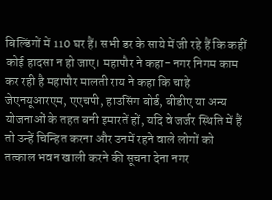बिल्डिंगों में 110 घर हैं। सभी डर के साये में जी रहे हैं कि कहीं कोई हादसा न हो जाए। महापौर ने कहा- नगर निगम काम कर रही है महापौर मालती राय ने कहा कि चाहे जेएनयूआरएम, एएचपी, हाउसिंग बोर्ड, बीडीए या अन्य योजनाओं के तहत बनी इमारतें हों, यदि वे जर्जर स्थिति में हैं तो उन्हें चिन्हित करना और उनमें रहने वाले लोगों को तत्काल भवन खाली करने की सूचना देना नगर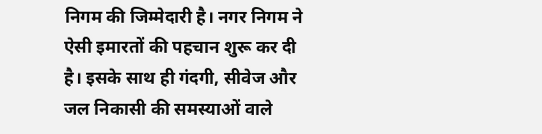निगम की जिम्मेदारी है। नगर निगम ने ऐसी इमारतों की पहचान शुरू कर दी है। इसके साथ ही गंदगी, सीवेज और जल निकासी की समस्याओं वाले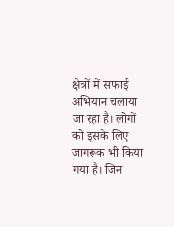क्षेत्रों में सफाई अभियान चलाया जा रहा है। लोगों को इसके लिए जागरूक भी किया गया है। जिन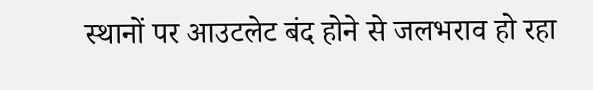स्थानों पर आउटलेट बंद होने से जलभराव हो रहा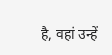है, वहां उन्हें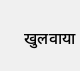खुलवाया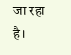जा रहा है।